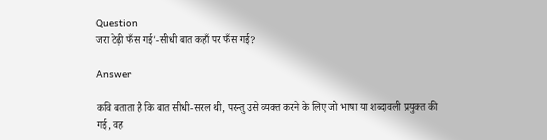Question
जरा टेढ़ी फँस गई'-सीधी बात कहाँ पर फँस गई?

Answer

कवि बताता है कि बात सीधी-सरल थी, परन्तु उसे व्यक्त करने के लिए जो भाषा या शब्दावली प्रयुक्त की गई, वह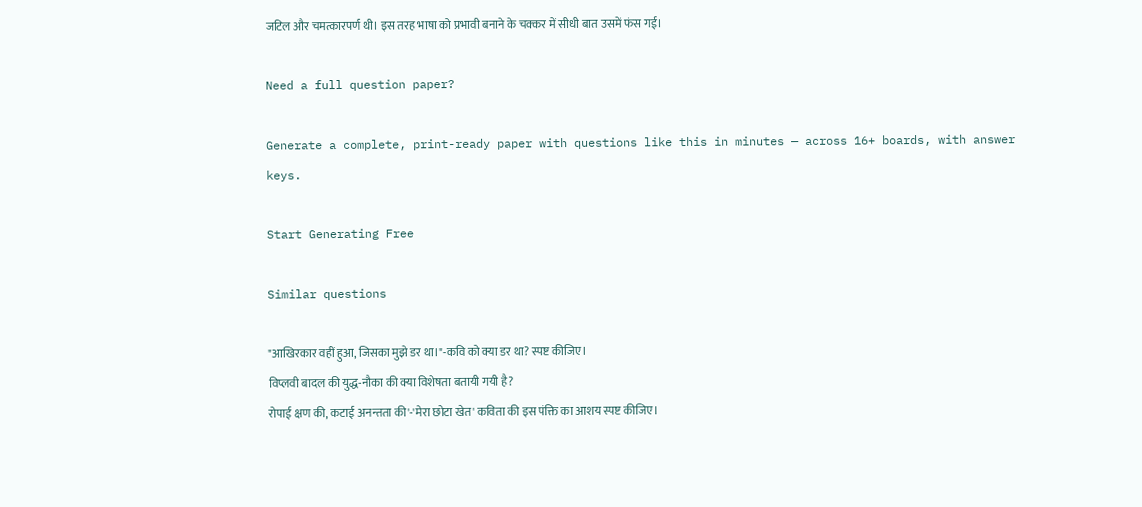जटिल और चमत्कारपर्ण थी। इस तरह भाषा को प्रभावी बनाने के चक्कर में सीधी बात उसमें फंस गई।

Need a full question paper?

Generate a complete, print-ready paper with questions like this in minutes — across 16+ boards, with answer keys.

Start Generating Free

Similar questions

"आखिरकार वहीं हुआ, जिसका मुझे डर था।"-कवि को क्या डर था? स्पष्ट कीजिए।
विप्लवी बादल की युद्ध-नौका की क्या विशेषता बतायी गयी है?
रोपाई क्षण की, कटाई अनन्तता की'-'मेरा छोटा खेत' कविता की इस पंक्ति का आशय स्पष्ट कीजिए।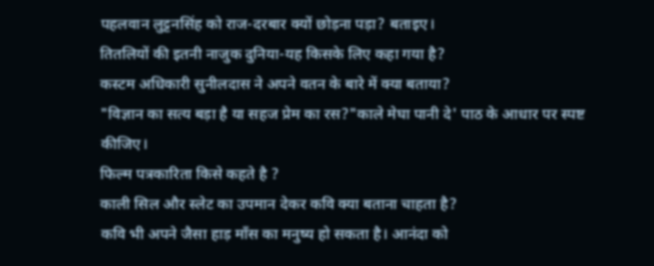पहलवान लुट्टनसिंह को राज-दरबार क्यों छोड़ना पड़ा? बताइए।
तितलियों की इतनी नाजुक दुनिया-यह किसके लिए कहा गया है?
कस्टम अधिकारी सुनीलदास ने अपने वतन के बारे में क्या बताया?
"विज्ञान का सत्य बड़ा है या सहज प्रेम का रस?"काले मेघा पानी दे' पाठ के आधार पर स्पष्ट कीजिए।
फिल्म पत्रकारिता किसे कहते है ?
काली सिल और स्लेट का उपमान देकर कवि क्या बताना चाहता है?
कवि भी अपने जैसा हाड़ माँस का मनुष्य हो सकता है। आनंदा को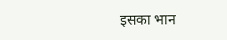इसका भान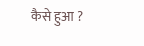कैसे हुआ ?